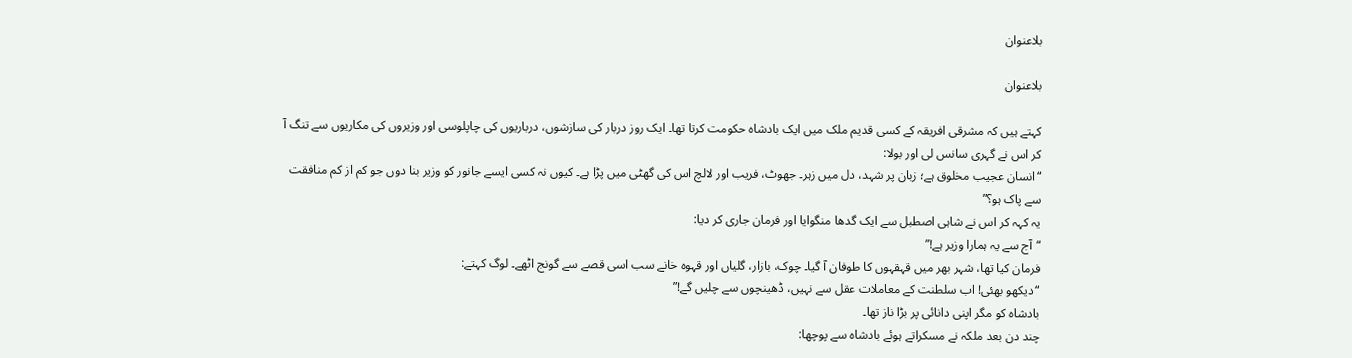بلاعنوان

بلاعنوان

کہتے ہیں کہ مشرقی افریقہ کے کسی قدیم ملک میں ایک بادشاہ حکومت کرتا تھا۔ ایک روز دربار کی سازشوں، درباریوں کی چاپلوسی اور وزیروں کی مکاریوں سے تنگ آ کر اس نے گہری سانس لی اور بولا:
“انسان عجیب مخلوق ہے؛ زبان پر شہد، دل میں زہر۔ جھوٹ، فریب اور لالچ اس کی گھٹی میں پڑا ہے۔ کیوں نہ کسی ایسے جانور کو وزیر بنا دوں جو کم از کم منافقت سے پاک ہو؟”
یہ کہہ کر اس نے شاہی اصطبل سے ایک گدھا منگوایا اور فرمان جاری کر دیا:
“آج سے یہ ہمارا وزیر ہے!”
فرمان کیا تھا، شہر بھر میں قہقہوں کا طوفان آ گیا۔ چوک، بازار، گلیاں اور قہوہ خانے سب اسی قصے سے گونج اٹھے۔ لوگ کہتے:
“دیکھو بھئی! اب سلطنت کے معاملات عقل سے نہیں، ڈھینچوں سے چلیں گے!”
بادشاہ کو مگر اپنی دانائی پر بڑا ناز تھا۔
چند دن بعد ملکہ نے مسکراتے ہوئے بادشاہ سے پوچھا: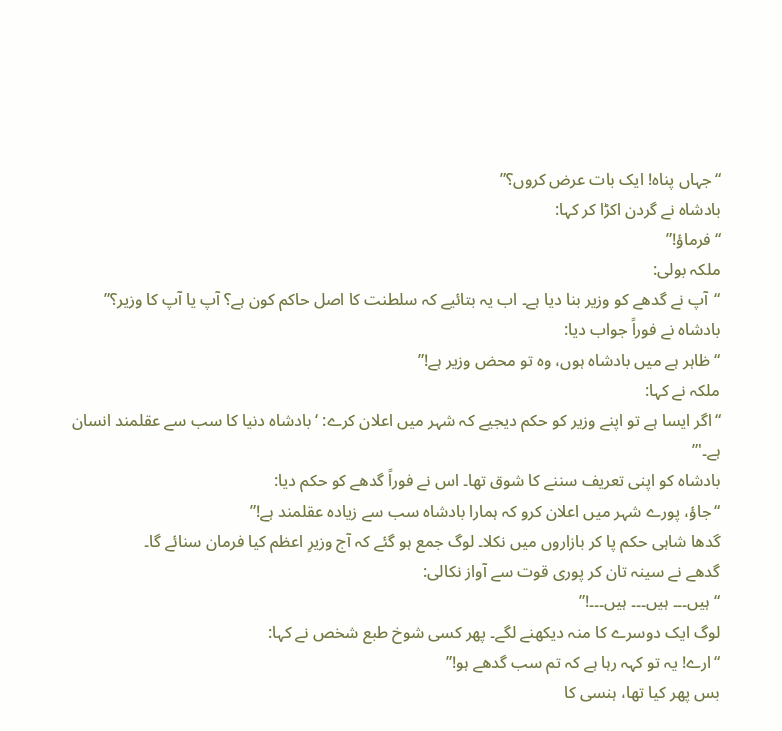“جہاں پناہ! ایک بات عرض کروں؟”
بادشاہ نے گردن اکڑا کر کہا:
“فرماؤ!”
ملکہ بولی:
“آپ نے گدھے کو وزیر بنا دیا ہے۔ اب یہ بتائیے کہ سلطنت کا اصل حاکم کون ہے؟ آپ یا آپ کا وزیر؟”
بادشاہ نے فوراً جواب دیا:
“ظاہر ہے میں بادشاہ ہوں، وہ تو محض وزیر ہے!”
ملکہ نے کہا:
“اگر ایسا ہے تو اپنے وزیر کو حکم دیجیے کہ شہر میں اعلان کرے: ‘بادشاہ دنیا کا سب سے عقلمند انسان ہے۔'”
بادشاہ کو اپنی تعریف سننے کا شوق تھا۔ اس نے فوراً گدھے کو حکم دیا:
“جاؤ، پورے شہر میں اعلان کرو کہ ہمارا بادشاہ سب سے زیادہ عقلمند ہے!”
گدھا شاہی حکم پا کر بازاروں میں نکلا۔ لوگ جمع ہو گئے کہ آج وزیرِ اعظم کیا فرمان سنائے گا۔
گدھے نے سینہ تان کر پوری قوت سے آواز نکالی:
“ہیں۔۔۔ ہیں۔۔۔ ہیں۔۔۔!”
لوگ ایک دوسرے کا منہ دیکھنے لگے۔ پھر کسی شوخ طبع شخص نے کہا:
“ارے! یہ تو کہہ رہا ہے کہ تم سب گدھے ہو!”
بس پھر کیا تھا، ہنسی کا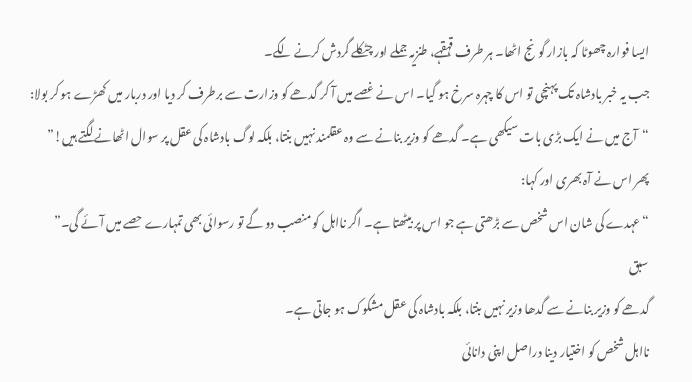ایسا فوارہ چھوٹا کہ بازار گونج اٹھا۔ ہر طرف قہقہے، طنزیہ جملے اور چٹکلے گردش کرنے لگے۔
جب یہ خبر بادشاہ تک پہنچی تو اس کا چہرہ سرخ ہو گیا۔ اس نے غصے میں آ کر گدھے کو وزارت سے برطرف کر دیا اور دربار میں کھڑے ہو کر بولا:
“آج میں نے ایک بڑی بات سیکھی ہے۔ گدھے کو وزیر بنانے سے وہ عقلمند نہیں بنتا، بلکہ لوگ بادشاہ کی عقل پر سوال اٹھانے لگتے ہیں!”
پھر اس نے آہ بھری اور کہا:
“عہدے کی شان اس شخص سے بڑھتی ہے جو اس پر بیٹھتا ہے۔ اگر نااہل کو منصب دو گے تو رسوائی بھی تمہارے حصے میں آئے گی۔”
سبق
گدھے کو وزیر بنانے سے گدھا وزیر نہیں بنتا، بلکہ بادشاہ کی عقل مشکوک ہو جاتی ہے۔
نااہل شخص کو اختیار دینا دراصل اپنی دانائی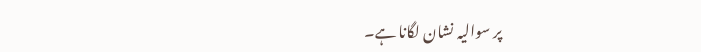پر سوالیہ نشان لگانا ہے۔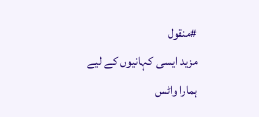#منقول
مزید ایسی کہانیوں کے لیے ہمارا واٹس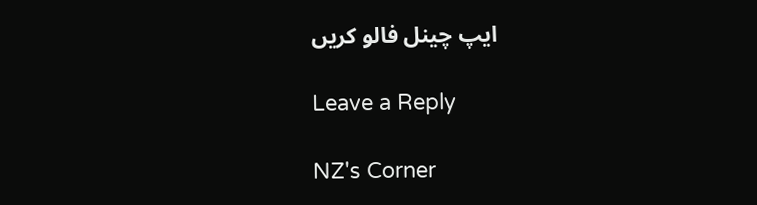ایپ چینل فالو کریں

Leave a Reply

NZ's Corner